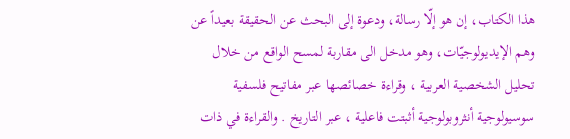هذا الكتاب، إن هو إلّا رسالة، ودعوة إلى البحث عن الحقيقة بعيداً عن وهم الإيديولوجيّات، وهو مدخل الى مقاربة لمسح الواقع من خلال تحليل الشخصية العربية ، وقراءة خصائصها عبر مفاتيح فلسفية سوسيولوجية أنثروبولوجية أثبتت فاعلية ، عبر التاريخ . والقراءة في ذات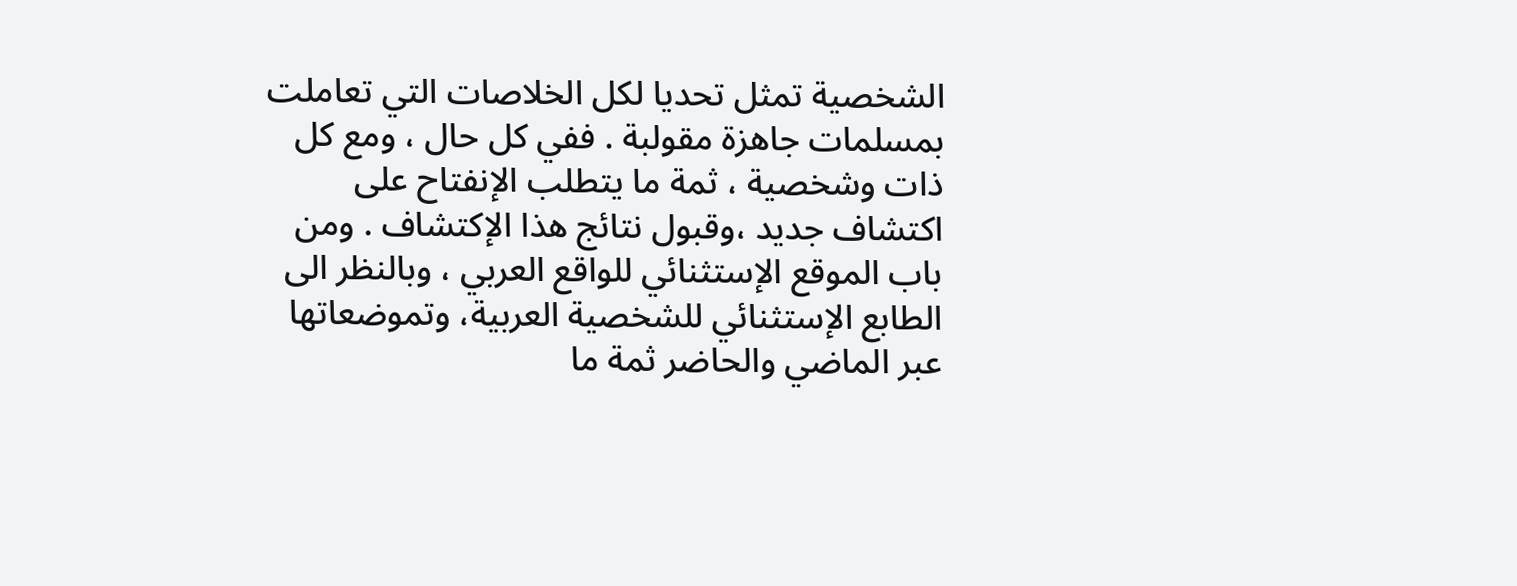الشخصية تمثل تحديا لكل الخلاصات التي تعاملت بمسلمات جاهزة مقولبة . ففي كل حال ، ومع كل ذات وشخصية ، ثمة ما يتطلب الإنفتاح على اكتشاف جديد ،وقبول نتائج هذا الإكتشاف . ومن باب الموقع الإستثنائي للواقع العربي ، وبالنظر الى الطابع الإستثنائي للشخصية العربية، وتموضعاتها عبر الماضي والحاضر ثمة ما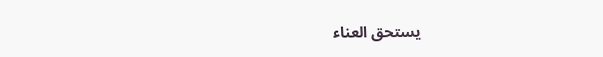يستحق العناء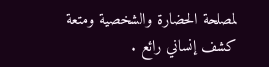لمصلحة الحضارة والشخصية ومتعة كشف إنساني رائع .